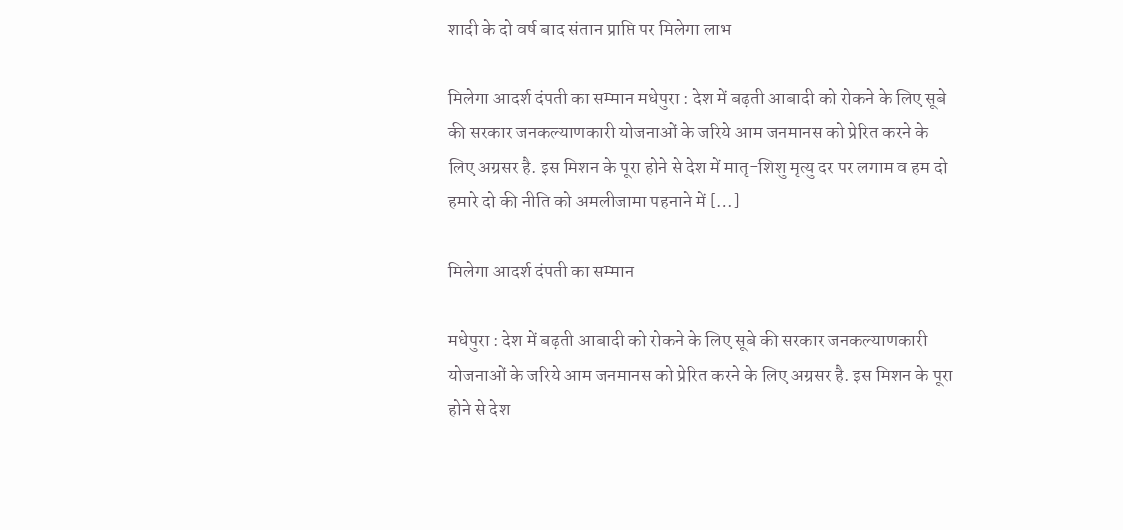शादी के दो वर्ष बाद संतान प्राप्ति पर मिलेगा लाभ

मिलेगा आदर्श दंपती का सम्मान मधेपुरा : देश में बढ़ती आबादी को रोकने के लिए सूबे की सरकार जनकल्याणकारी योजनाओं के जरिये आम जनमानस को प्रेरित करने के लिए अग्रसर है. इस मिशन के पूरा होने से देश में मातृ-शिशु मृत्यु दर पर लगाम व हम दो हमारे दो की नीति को अमलीजामा पहनाने में […]

मिलेगा आदर्श दंपती का सम्मान

मधेपुरा : देश में बढ़ती आबादी को रोकने के लिए सूबे की सरकार जनकल्याणकारी योजनाओं के जरिये आम जनमानस को प्रेरित करने के लिए अग्रसर है. इस मिशन के पूरा होने से देश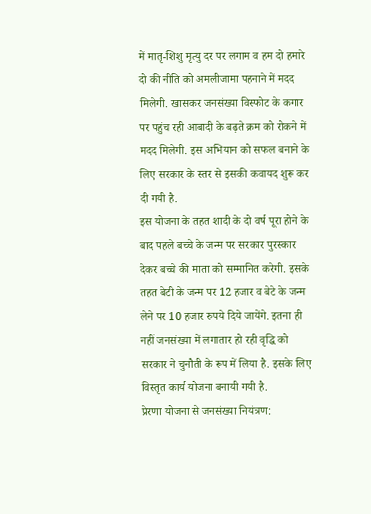में मातृ-शिशु मृत्यु दर पर लगाम व हम दो हमारे दो की नीति को अमलीजामा पहनाने में मदद मिलेगी. खासकर जनसंख्या विस्फोट के कगार पर पहुंच रही आबादी के बढ़ते क्रम को रोकने में मदद मिलेगी. इस अभियान को सफल बनाने के लिए सरकार के स्तर से इसकी कवायद शुरू कर दी गयी है.
इस योजना के तहत शादी के दो वर्ष पूरा होने के बाद पहले बच्चे के जन्म पर सरकार पुरस्कार देकर बच्चे की माता को सम्मानित करेगी. इसके तहत बेटी के जन्म पर 12 हजार व बेटे के जन्म लेने पर 10 हजार रुपये दिये जायेंगे. इतना ही नहीं जनसंख्या में लगातार हो रही वृद्धि को सरकार ने चुनौती के रूप में लिया है. इसके लिए विस्तृत कार्य योजना बनायी गयी है.
प्रेरणा योजना से जनसंख्या नियंत्रण: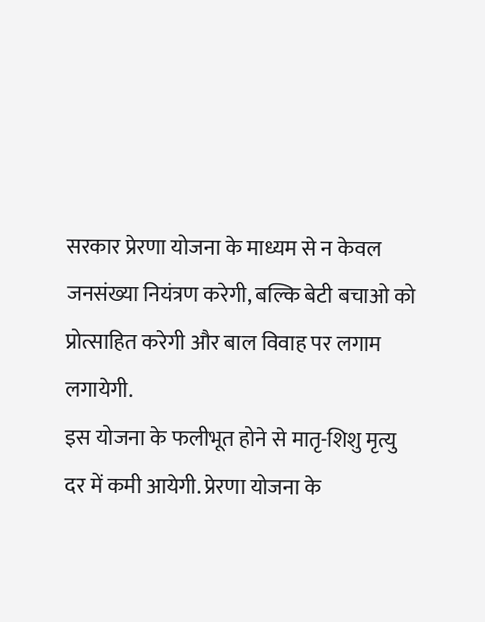सरकार प्रेरणा योजना के माध्यम से न केवल जनसंख्या नियंत्रण करेगी, बल्कि बेटी बचाओ को प्रोत्साहित करेगी और बाल विवाह पर लगाम लगायेगी.
इस योजना के फलीभूत होने से मातृ-शिशु मृत्यु दर में कमी आयेगी. प्रेरणा योजना के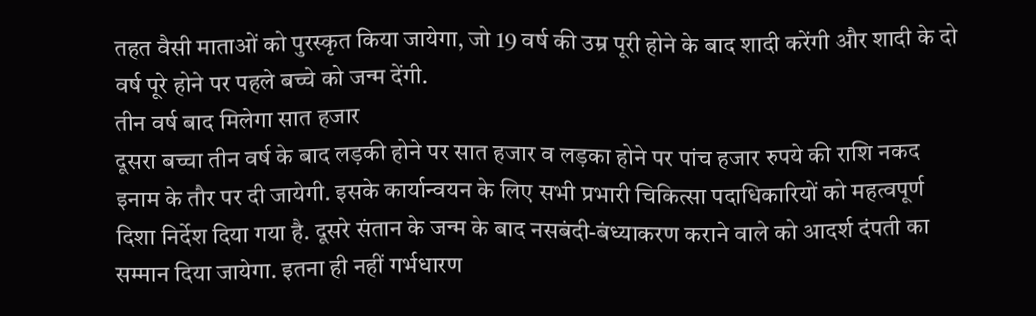तहत वैसी माताओं को पुरस्कृत किया जायेगा, जो 19 वर्ष की उम्र पूरी होने के बाद शादी करेंगी और शादी के दो वर्ष पूरे होने पर पहले बच्चे को जन्म देंगी.
तीन वर्ष बाद मिलेगा सात हजार
दूसरा बच्चा तीन वर्ष के बाद लड़की होने पर सात हजार व लड़का होने पर पांच हजार रुपये की राशि नकद इनाम के तौर पर दी जायेगी. इसके कार्यान्वयन के लिए सभी प्रभारी चिकित्सा पदाधिकारियों को महत्वपूर्ण दिशा निर्देश दिया गया है. दूसरे संतान के जन्म के बाद नसबंदी-बंध्याकरण कराने वाले को आदर्श दंपती का सम्मान दिया जायेगा. इतना ही नहीं गर्भधारण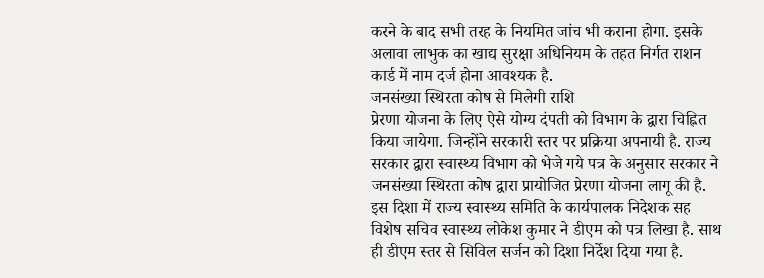करने के बाद सभी तरह के नियमित जांच भी कराना होगा. इसके अलावा लाभुक का खाद्य सुरक्षा अधिनियम के तहत निर्गत राशन कार्ड में नाम दर्ज होना आवश्यक है.
जनसंख्या स्थिरता कोष से मिलेगी राशि
प्रेरणा योजना के लिए ऐसे योग्य दंपती को विभाग के द्वारा चिह्नित किया जायेगा. जिन्होंने सरकारी स्तर पर प्रक्रिया अपनायी है. राज्य सरकार द्वारा स्वास्थ्य विभाग को भेजे गये पत्र के अनुसार सरकार ने जनसंख्या स्थिरता कोष द्वारा प्रायोजित प्रेरणा योजना लागू की है. इस दिशा में राज्य स्वास्थ्य समिति के कार्यपालक निदेशक सह विशेष सचिव स्वास्थ्य लोकेश कुमार ने डीएम को पत्र लिखा है. साथ ही डीएम स्तर से सिविल सर्जन को दिशा निर्देश दिया गया है.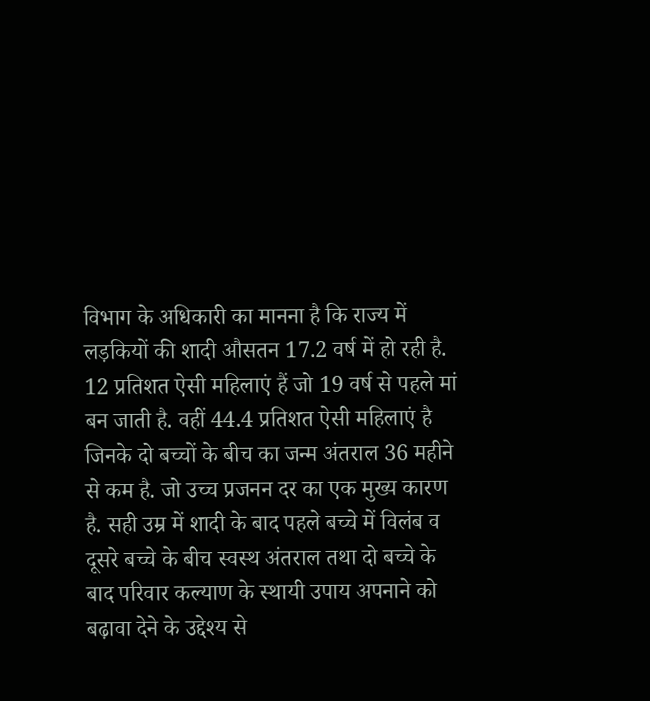विभाग के अधिकारी का मानना है कि राज्य में लड़कियों की शादी औसतन 17.2 वर्ष में हो रही है. 12 प्रतिशत ऐसी महिलाएं हैं जो 19 वर्ष से पहले मां बन जाती है. वहीं 44.4 प्रतिशत ऐसी महिलाएं है जिनके दो बच्चों के बीच का जन्म अंतराल 36 महीने से कम है. जो उच्च प्रजनन दर का एक मुख्य कारण है. सही उम्र में शादी के बाद पहले बच्चे में विलंब व दूसरे बच्चे के बीच स्वस्थ अंतराल तथा दो बच्चे के बाद परिवार कल्याण के स्थायी उपाय अपनाने को बढ़ावा देने के उद्देश्य से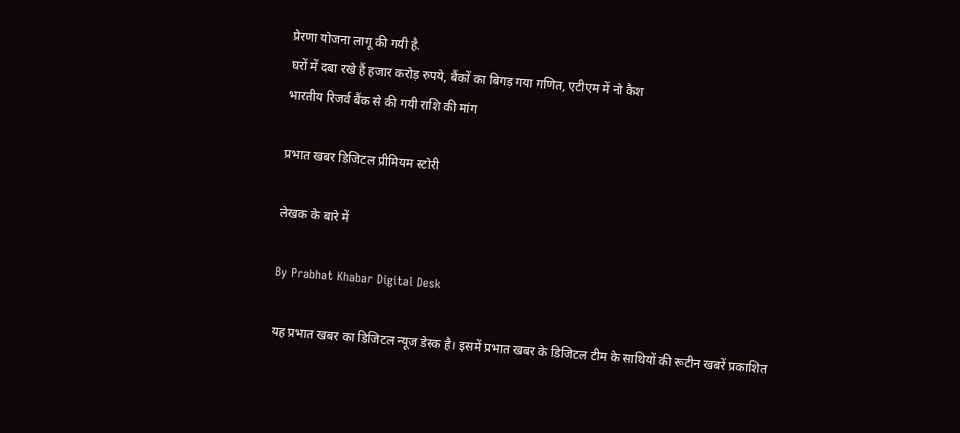प्रेरणा योजना लागू की गयी है.
घरों में दबा रखे हैं हजार करोड़ रुपये, बैंकों का बिगड़ गया गणित, एटीएम में नो कैश
भारतीय रिजर्व बैंक से की गयी राशि की मांग

प्रभात खबर डिजिटल प्रीमियम स्टोरी

लेखक के बारे में

By Prabhat Khabar Digital Desk

यह प्रभात खबर का डिजिटल न्यूज डेस्क है। इसमें प्रभात खबर के डिजिटल टीम के साथियों की रूटीन खबरें प्रकाशित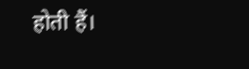होती हैं।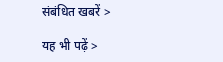संबंधित खबरें >

यह भी पढ़ें >